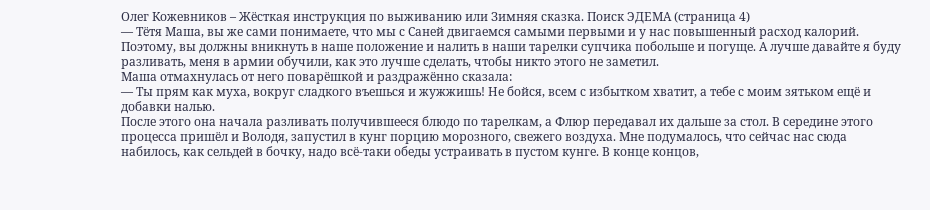Олег Кожевников – Жёсткая инструкция по выживанию или Зимняя сказка. Поиск ЭДЕМА (страница 4)
— Тётя Маша, вы же сами понимаете, что мы с Саней двигаемся самыми первыми и у нас повышенный расход калорий. Поэтому, вы должны вникнуть в наше положение и налить в наши тарелки супчика побольше и погуще. А лучше давайте я буду разливать, меня в армии обучили, как это лучше сделать, чтобы никто этого не заметил.
Маша отмахнулась от него поварёшкой и раздражённо сказала:
— Ты прям как муха, вокруг сладкого въешься и жужжишь! Не бойся, всем с избытком хватит, а тебе с моим зятьком ещё и добавки налью.
После этого она начала разливать получившееся блюдо по тарелкам, а Флюр передавал их дальше за стол. В середине этого процесса пришёл и Володя, запустил в кунг порцию морозного, свежего воздуха. Мне подумалось, что сейчас нас сюда набилось, как сельдей в бочку, надо всё-таки обеды устраивать в пустом кунге. В конце концов,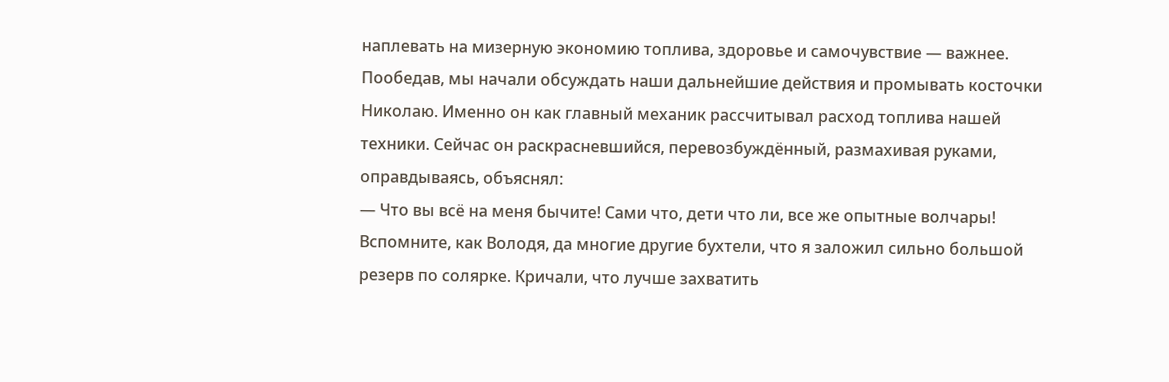наплевать на мизерную экономию топлива, здоровье и самочувствие — важнее.
Пообедав, мы начали обсуждать наши дальнейшие действия и промывать косточки Николаю. Именно он как главный механик рассчитывал расход топлива нашей техники. Сейчас он раскрасневшийся, перевозбуждённый, размахивая руками, оправдываясь, объяснял:
— Что вы всё на меня бычите! Сами что, дети что ли, все же опытные волчары! Вспомните, как Володя, да многие другие бухтели, что я заложил сильно большой резерв по солярке. Кричали, что лучше захватить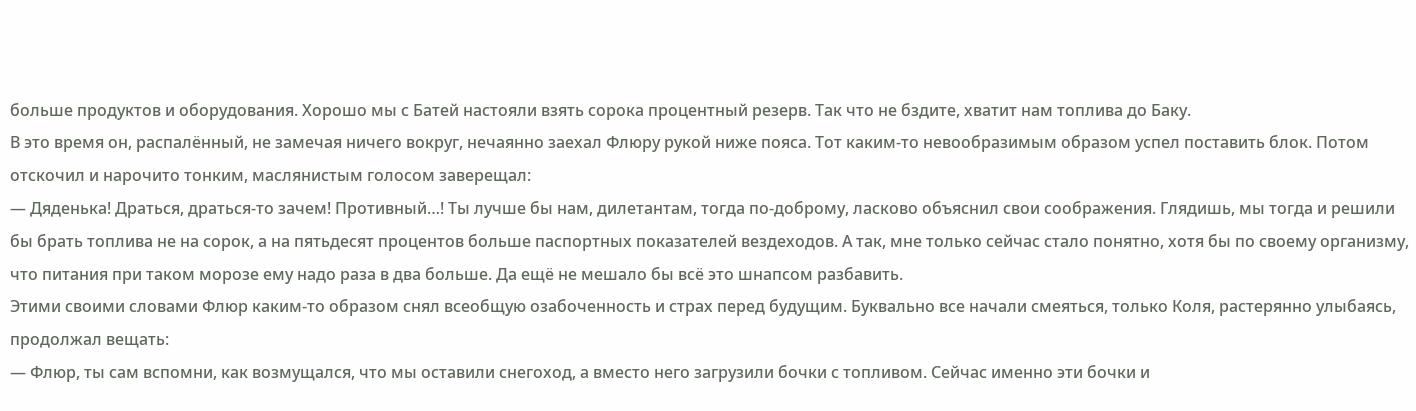больше продуктов и оборудования. Хорошо мы с Батей настояли взять сорока процентный резерв. Так что не бздите, хватит нам топлива до Баку.
В это время он, распалённый, не замечая ничего вокруг, нечаянно заехал Флюру рукой ниже пояса. Тот каким-то невообразимым образом успел поставить блок. Потом отскочил и нарочито тонким, маслянистым голосом заверещал:
— Дяденька! Драться, драться-то зачем! Противный…! Ты лучше бы нам, дилетантам, тогда по-доброму, ласково объяснил свои соображения. Глядишь, мы тогда и решили бы брать топлива не на сорок, а на пятьдесят процентов больше паспортных показателей вездеходов. А так, мне только сейчас стало понятно, хотя бы по своему организму, что питания при таком морозе ему надо раза в два больше. Да ещё не мешало бы всё это шнапсом разбавить.
Этими своими словами Флюр каким-то образом снял всеобщую озабоченность и страх перед будущим. Буквально все начали смеяться, только Коля, растерянно улыбаясь, продолжал вещать:
— Флюр, ты сам вспомни, как возмущался, что мы оставили снегоход, а вместо него загрузили бочки с топливом. Сейчас именно эти бочки и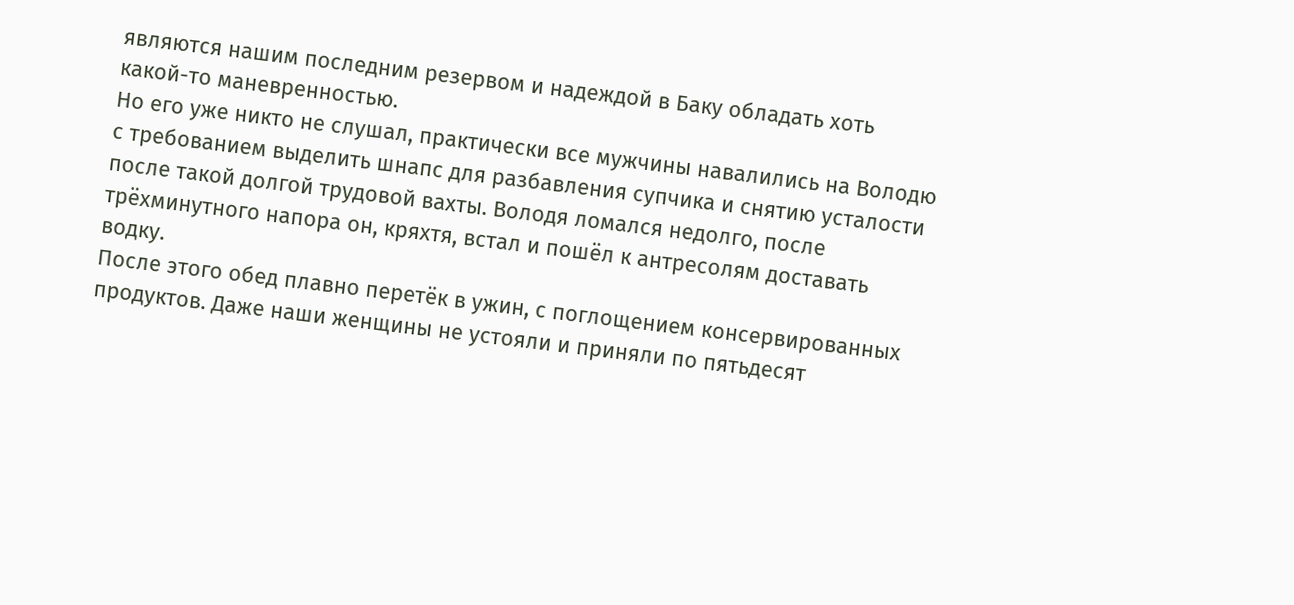являются нашим последним резервом и надеждой в Баку обладать хоть какой-то маневренностью.
Но его уже никто не слушал, практически все мужчины навалились на Володю с требованием выделить шнапс для разбавления супчика и снятию усталости после такой долгой трудовой вахты. Володя ломался недолго, после трёхминутного напора он, кряхтя, встал и пошёл к антресолям доставать водку.
После этого обед плавно перетёк в ужин, с поглощением консервированных продуктов. Даже наши женщины не устояли и приняли по пятьдесят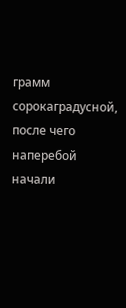грамм сорокаградусной, после чего наперебой начали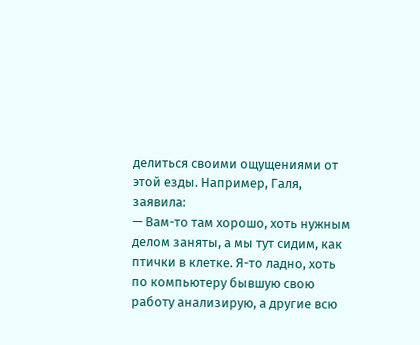делиться своими ощущениями от этой езды. Например, Галя, заявила:
— Вам-то там хорошо, хоть нужным делом заняты, а мы тут сидим, как птички в клетке. Я-то ладно, хоть по компьютеру бывшую свою работу анализирую, а другие всю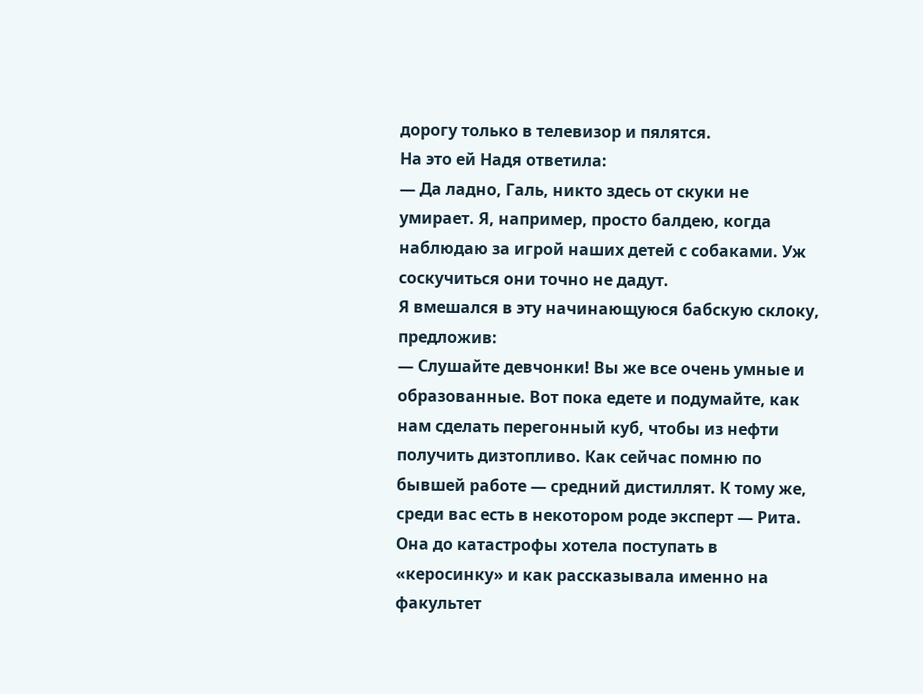дорогу только в телевизор и пялятся.
На это ей Надя ответила:
— Да ладно, Галь, никто здесь от скуки не умирает. Я, например, просто балдею, когда наблюдаю за игрой наших детей с собаками. Уж соскучиться они точно не дадут.
Я вмешался в эту начинающуюся бабскую склоку, предложив:
— Слушайте девчонки! Вы же все очень умные и образованные. Вот пока едете и подумайте, как нам сделать перегонный куб, чтобы из нефти получить дизтопливо. Как сейчас помню по бывшей работе — средний дистиллят. К тому же, среди вас есть в некотором роде эксперт — Рита.
Она до катастрофы хотела поступать в «керосинку» и как рассказывала именно на факультет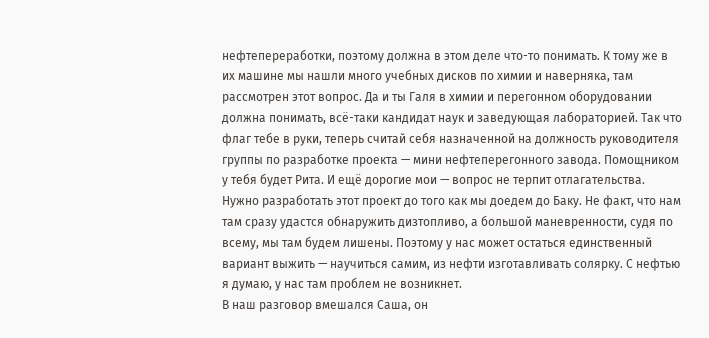нефтепереработки, поэтому должна в этом деле что-то понимать. К тому же в их машине мы нашли много учебных дисков по химии и наверняка, там рассмотрен этот вопрос. Да и ты Галя в химии и перегонном оборудовании должна понимать, всё-таки кандидат наук и заведующая лабораторией. Так что флаг тебе в руки, теперь считай себя назначенной на должность руководителя группы по разработке проекта — мини нефтеперегонного завода. Помощником у тебя будет Рита. И ещё дорогие мои — вопрос не терпит отлагательства. Нужно разработать этот проект до того как мы доедем до Баку. Не факт, что нам там сразу удастся обнаружить дизтопливо, а большой маневренности, судя по всему, мы там будем лишены. Поэтому у нас может остаться единственный вариант выжить — научиться самим, из нефти изготавливать солярку. С нефтью я думаю, у нас там проблем не возникнет.
В наш разговор вмешался Саша, он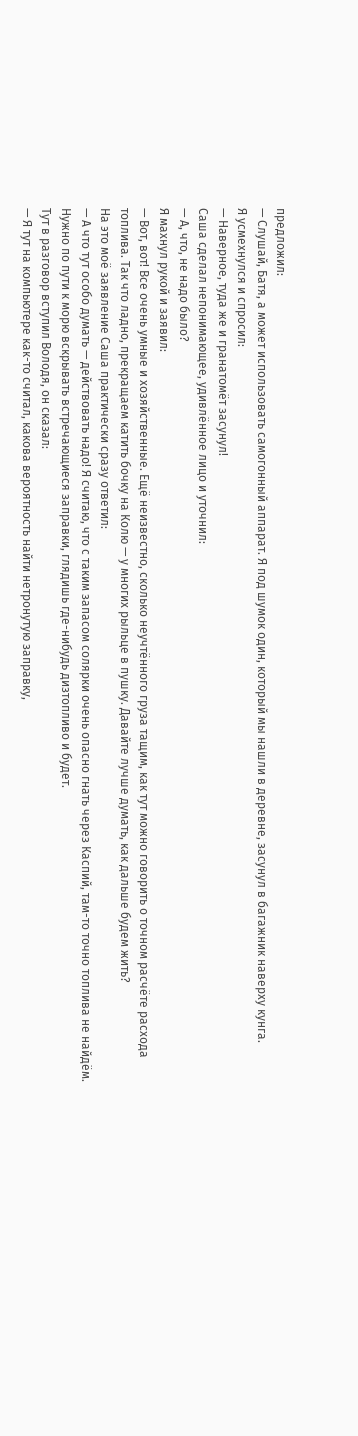предложил:
— Слушай, Батя, а может использовать самогонный аппарат. Я под шумок один, который мы нашли в деревне, засунул в багажник наверху кунга.
Я усмехнулся и спросил:
— Наверное, туда же и гранатомёт засунул!
Саша сделал непонимающее, удивлённое лицо и уточнил:
— А, что, не надо было?
Я махнул рукой и заявил:
— Вот, вот! Все очень умные и хозяйственные. Ещё неизвестно, сколько неучтённого груза тащим, как тут можно говорить о точном расчёте расхода топлива. Так что ладно, прекращаем катить бочку на Колю — у многих рыльце в пушку. Давайте лучше думать, как дальше будем жить?
На это моё заявление Саша практически сразу ответил:
— А что тут особо думать — действовать надо! Я считаю, что с таким запасом солярки очень опасно гнать через Каспий, там-то точно топлива не найдём. Нужно по пути к морю вскрывать встречающиеся заправки, глядишь где-нибудь дизтопливо и будет.
Тут в разговор вступил Володя, он сказал:
— Я тут на компьютере как-то считал, какова вероятность найти нетронутую заправку,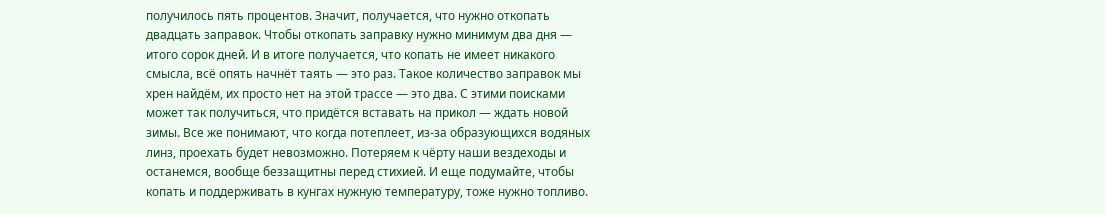получилось пять процентов. Значит, получается, что нужно откопать двадцать заправок. Чтобы откопать заправку нужно минимум два дня — итого сорок дней. И в итоге получается, что копать не имеет никакого смысла, всё опять начнёт таять — это раз. Такое количество заправок мы хрен найдём, их просто нет на этой трассе — это два. С этими поисками может так получиться, что придётся вставать на прикол — ждать новой зимы. Все же понимают, что когда потеплеет, из-за образующихся водяных линз, проехать будет невозможно. Потеряем к чёрту наши вездеходы и останемся, вообще беззащитны перед стихией. И еще подумайте, чтобы копать и поддерживать в кунгах нужную температуру, тоже нужно топливо.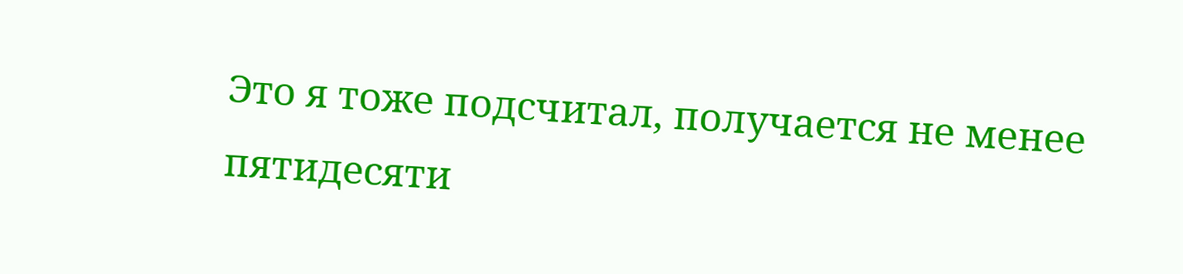Это я тоже подсчитал, получается не менее пятидесяти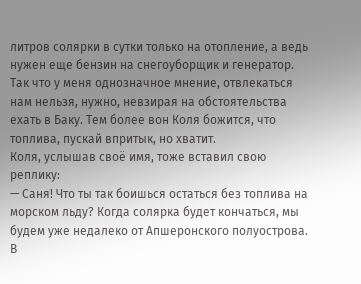литров солярки в сутки только на отопление, а ведь нужен еще бензин на снегоуборщик и генератор. Так что у меня однозначное мнение, отвлекаться нам нельзя, нужно, невзирая на обстоятельства ехать в Баку. Тем более вон Коля божится, что топлива, пускай впритык, но хватит.
Коля, услышав своё имя, тоже вставил свою реплику:
— Саня! Что ты так боишься остаться без топлива на морском льду? Когда солярка будет кончаться, мы будем уже недалеко от Апшеронского полуострова. В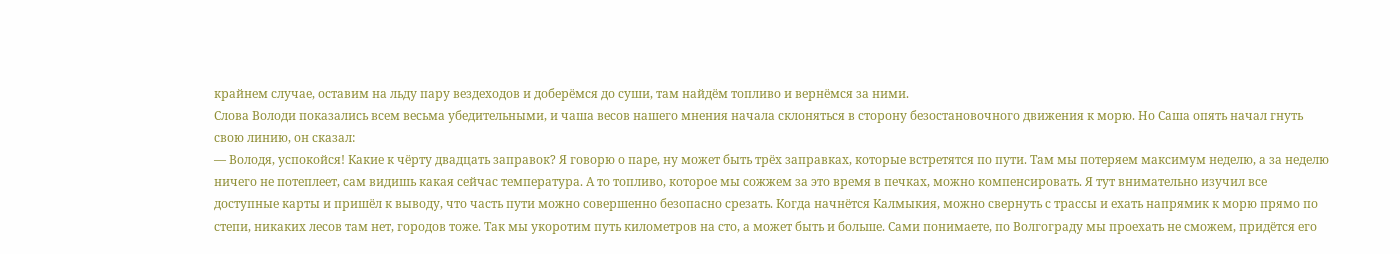крайнем случае, оставим на льду пару вездеходов и доберёмся до суши, там найдём топливо и вернёмся за ними.
Слова Володи показались всем весьма убедительными, и чаша весов нашего мнения начала склоняться в сторону безостановочного движения к морю. Но Саша опять начал гнуть свою линию, он сказал:
— Володя, успокойся! Какие к чёрту двадцать заправок? Я говорю о паре, ну может быть трёх заправках, которые встретятся по пути. Там мы потеряем максимум неделю, а за неделю ничего не потеплеет, сам видишь какая сейчас температура. А то топливо, которое мы сожжем за это время в печках, можно компенсировать. Я тут внимательно изучил все доступные карты и пришёл к выводу, что часть пути можно совершенно безопасно срезать. Когда начнётся Калмыкия, можно свернуть с трассы и ехать напрямик к морю прямо по степи, никаких лесов там нет, городов тоже. Так мы укоротим путь километров на сто, а может быть и больше. Сами понимаете, по Волгограду мы проехать не сможем, придётся его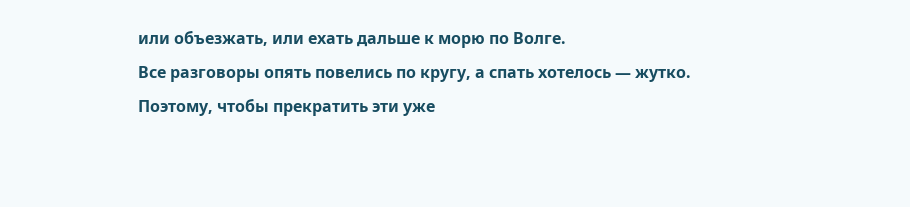или объезжать, или ехать дальше к морю по Волге.
Все разговоры опять повелись по кругу, а спать хотелось — жутко. Поэтому, чтобы прекратить эти уже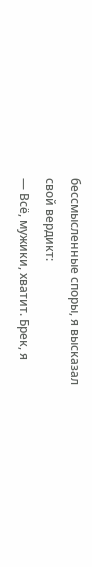бессмысленные споры, я высказал свой вердикт:
— Всё, мужики, хватит. Брек, я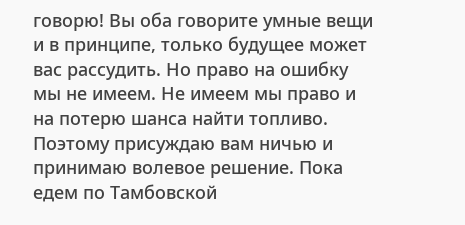говорю! Вы оба говорите умные вещи и в принципе, только будущее может вас рассудить. Но право на ошибку мы не имеем. Не имеем мы право и на потерю шанса найти топливо. Поэтому присуждаю вам ничью и принимаю волевое решение. Пока едем по Тамбовской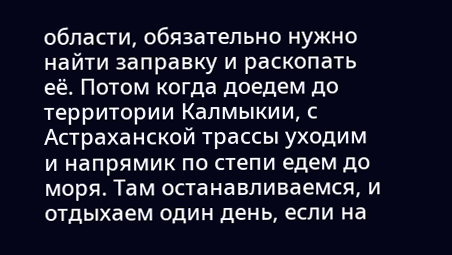области, обязательно нужно найти заправку и раскопать её. Потом когда доедем до территории Калмыкии, с Астраханской трассы уходим и напрямик по степи едем до моря. Там останавливаемся, и отдыхаем один день, если на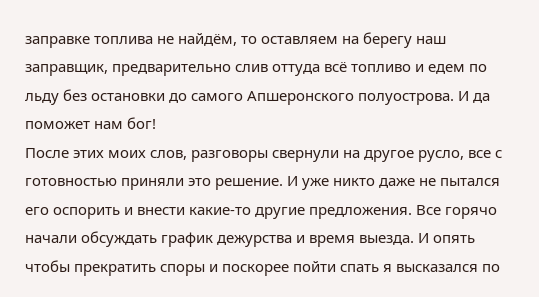заправке топлива не найдём, то оставляем на берегу наш заправщик, предварительно слив оттуда всё топливо и едем по льду без остановки до самого Апшеронского полуострова. И да поможет нам бог!
После этих моих слов, разговоры свернули на другое русло, все с готовностью приняли это решение. И уже никто даже не пытался его оспорить и внести какие-то другие предложения. Все горячо начали обсуждать график дежурства и время выезда. И опять чтобы прекратить споры и поскорее пойти спать я высказался по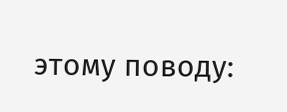этому поводу: